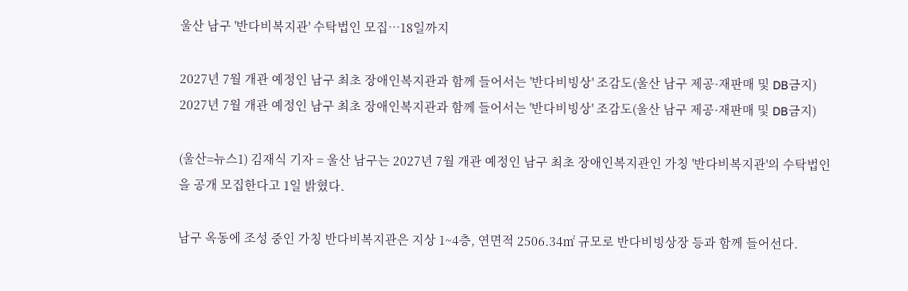울산 남구 '반다비복지관' 수탁법인 모집…18일까지

2027년 7월 개관 예정인 남구 최초 장애인복지관과 함께 들어서는 '반다비빙상' 조감도(울산 남구 제공·재판매 및 DB금지)
2027년 7월 개관 예정인 남구 최초 장애인복지관과 함께 들어서는 '반다비빙상' 조감도(울산 남구 제공·재판매 및 DB금지)

(울산=뉴스1) 김재식 기자 = 울산 남구는 2027년 7월 개관 예정인 남구 최초 장애인복지관인 가칭 '반다비복지관'의 수탁법인을 공개 모집한다고 1일 밝혔다.

남구 옥동에 조성 중인 가칭 반다비복지관은 지상 1~4층, 연면적 2506.34㎡ 규모로 반다비빙상장 등과 함께 들어선다.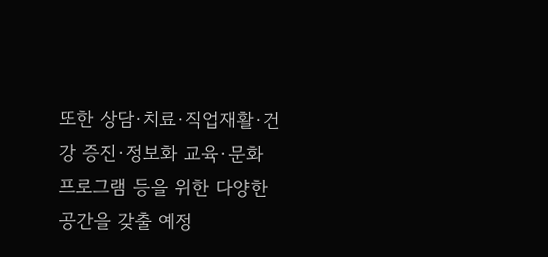또한 상담·치료·직업재활·건강 증진·정보화 교육·문화 프로그램 등을 위한 다양한 공간을 갖출 예정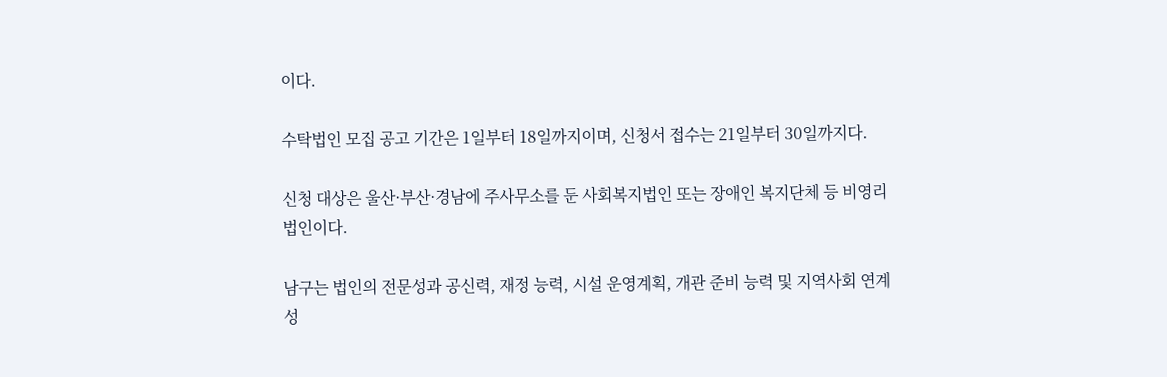이다.

수탁법인 모집 공고 기간은 1일부터 18일까지이며, 신청서 접수는 21일부터 30일까지다.

신청 대상은 울산·부산·경남에 주사무소를 둔 사회복지법인 또는 장애인 복지단체 등 비영리법인이다.

남구는 법인의 전문성과 공신력, 재정 능력, 시설 운영계획, 개관 준비 능력 및 지역사회 연계성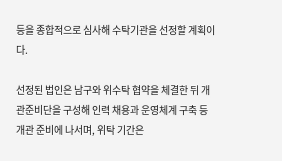등을 종합적으로 심사해 수탁기관을 선정할 계획이다.

선정된 법인은 남구와 위수탁 협약을 체결한 뒤 개관준비단을 구성해 인력 채용과 운영체계 구축 등 개관 준비에 나서며, 위탁 기간은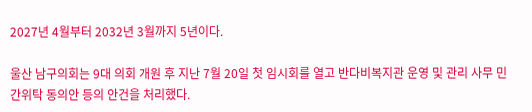2027년 4월부터 2032년 3월까지 5년이다.

울산 남구의회는 9대 의회 개원 후 지난 7월 20일 첫 임시회를 열고 반다비복지관 운영 및 관리 사무 민간위탁 동의안 등의 안건을 처리했다.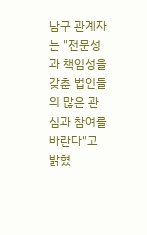남구 관계자는 "전문성과 책임성을 갖춘 법인들의 많은 관심과 참여를 바란다"고 밝혔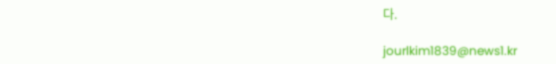다.

jourlkim1839@news1.kr